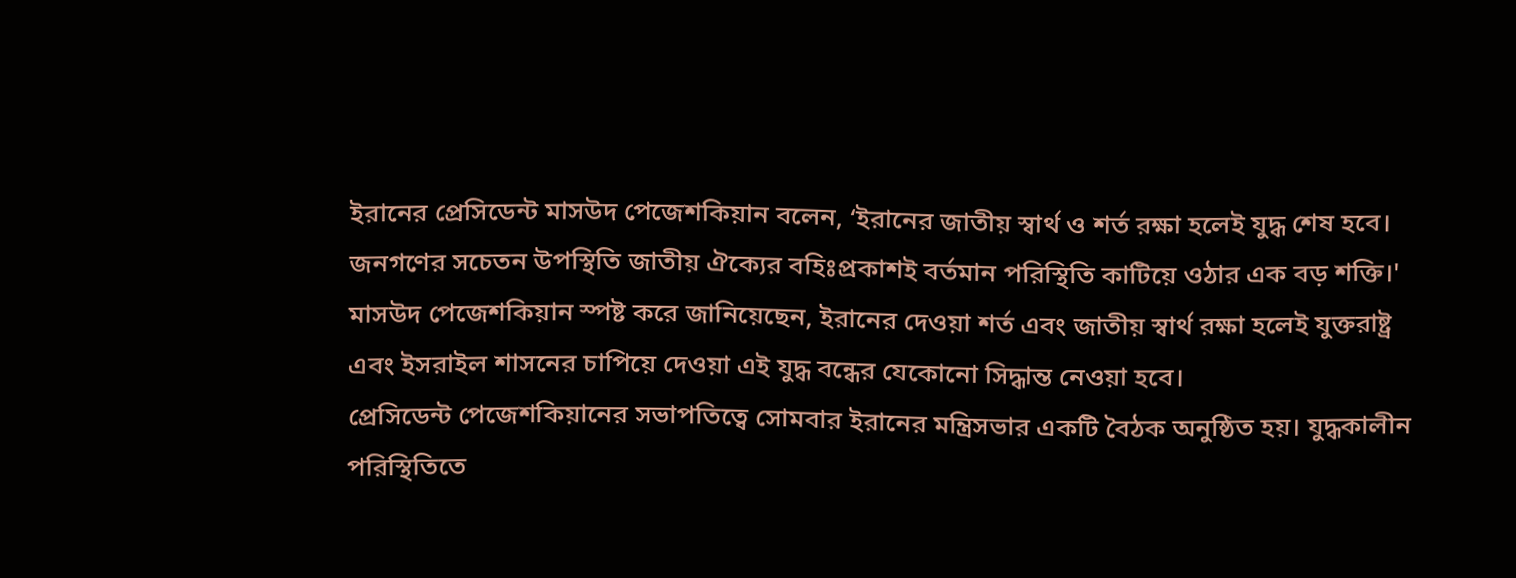ইরানের প্রেসিডেন্ট মাসউদ পেজেশকিয়ান বলেন, ‘ইরানের জাতীয় স্বার্থ ও শর্ত রক্ষা হলেই যুদ্ধ শেষ হবে। জনগণের সচেতন উপস্থিতি জাতীয় ঐক্যের বহিঃপ্রকাশই বর্তমান পরিস্থিতি কাটিয়ে ওঠার এক বড় শক্তি।'
মাসউদ পেজেশকিয়ান স্পষ্ট করে জানিয়েছেন, ইরানের দেওয়া শর্ত এবং জাতীয় স্বার্থ রক্ষা হলেই যুক্তরাষ্ট্র এবং ইসরাইল শাসনের চাপিয়ে দেওয়া এই যুদ্ধ বন্ধের যেকোনো সিদ্ধান্ত নেওয়া হবে।
প্রেসিডেন্ট পেজেশকিয়ানের সভাপতিত্বে সোমবার ইরানের মন্ত্রিসভার একটি বৈঠক অনুষ্ঠিত হয়। যুদ্ধকালীন পরিস্থিতিতে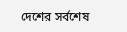দেশের সর্বশেষ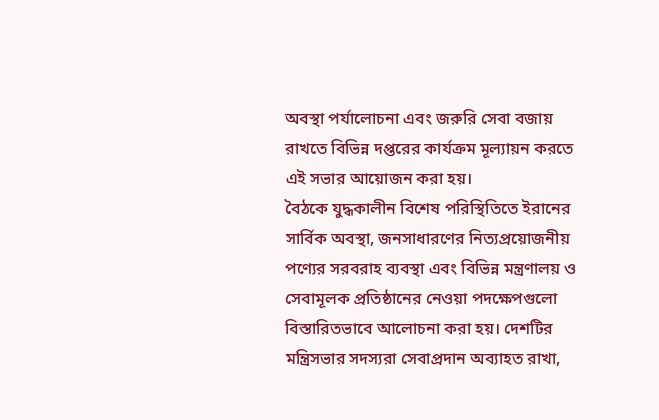অবস্থা পর্যালোচনা এবং জরুরি সেবা বজায় রাখতে বিভিন্ন দপ্তরের কার্যক্রম মূল্যায়ন করতে এই সভার আয়োজন করা হয়।
বৈঠকে যুদ্ধকালীন বিশেষ পরিস্থিতিতে ইরানের সার্বিক অবস্থা, জনসাধারণের নিত্যপ্রয়োজনীয় পণ্যের সরবরাহ ব্যবস্থা এবং বিভিন্ন মন্ত্রণালয় ও সেবামূলক প্রতিষ্ঠানের নেওয়া পদক্ষেপগুলো বিস্তারিতভাবে আলোচনা করা হয়। দেশটির মন্ত্রিসভার সদস্যরা সেবাপ্রদান অব্যাহত রাখা,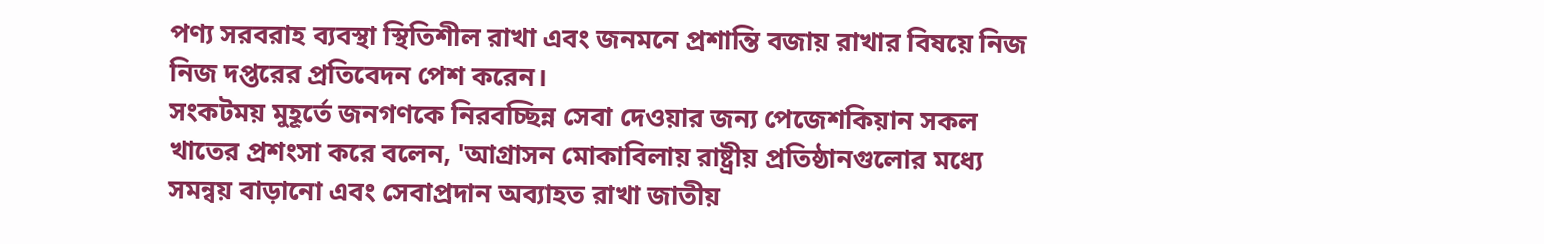পণ্য সরবরাহ ব্যবস্থা স্থিতিশীল রাখা এবং জনমনে প্রশান্তি বজায় রাখার বিষয়ে নিজ নিজ দপ্তরের প্রতিবেদন পেশ করেন।
সংকটময় মুহূর্তে জনগণকে নিরবচ্ছিন্ন সেবা দেওয়ার জন্য পেজেশকিয়ান সকল খাতের প্রশংসা করে বলেন, 'আগ্রাসন মোকাবিলায় রাষ্ট্রীয় প্রতিষ্ঠানগুলোর মধ্যে সমন্বয় বাড়ানো এবং সেবাপ্রদান অব্যাহত রাখা জাতীয়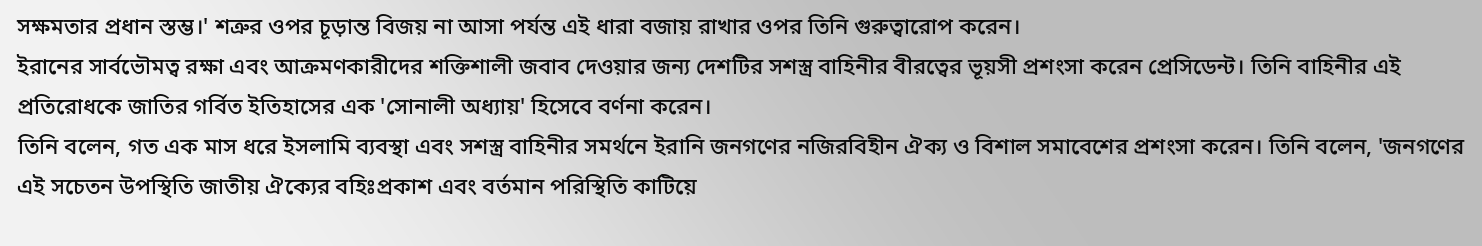সক্ষমতার প্রধান স্তম্ভ।' শত্রুর ওপর চূড়ান্ত বিজয় না আসা পর্যন্ত এই ধারা বজায় রাখার ওপর তিনি গুরুত্বারোপ করেন।
ইরানের সার্বভৌমত্ব রক্ষা এবং আক্রমণকারীদের শক্তিশালী জবাব দেওয়ার জন্য দেশটির সশস্ত্র বাহিনীর বীরত্বের ভূয়সী প্রশংসা করেন প্রেসিডেন্ট। তিনি বাহিনীর এই প্রতিরোধকে জাতির গর্বিত ইতিহাসের এক 'সোনালী অধ্যায়' হিসেবে বর্ণনা করেন।
তিনি বলেন, গত এক মাস ধরে ইসলামি ব্যবস্থা এবং সশস্ত্র বাহিনীর সমর্থনে ইরানি জনগণের নজিরবিহীন ঐক্য ও বিশাল সমাবেশের প্রশংসা করেন। তিনি বলেন, 'জনগণের এই সচেতন উপস্থিতি জাতীয় ঐক্যের বহিঃপ্রকাশ এবং বর্তমান পরিস্থিতি কাটিয়ে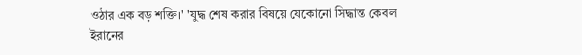ওঠার এক বড় শক্তি।' 'যুদ্ধ শেষ করার বিষয়ে যেকোনো সিদ্ধান্ত কেবল ইরানের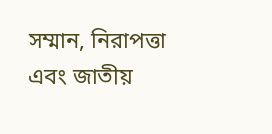সম্মান, নিরাপত্তা এবং জাতীয়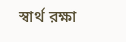স্বার্থ রক্ষা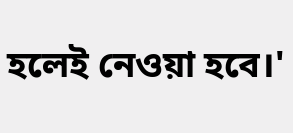হলেই নেওয়া হবে।'